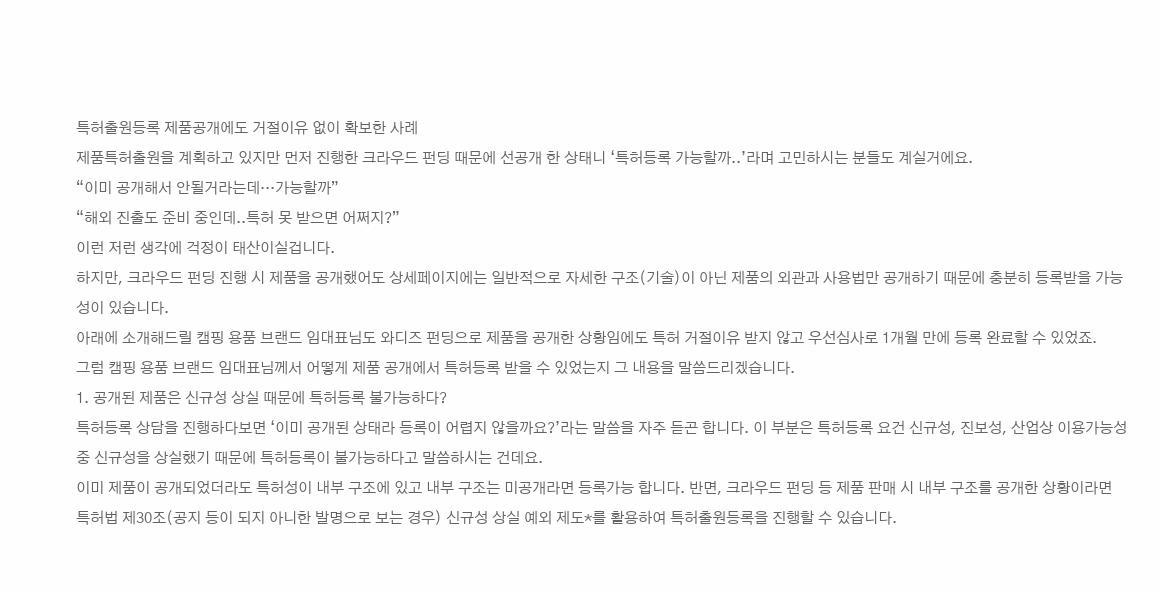특허출원등록 제품공개에도 거절이유 없이 확보한 사례
제품특허출원을 계획하고 있지만 먼저 진행한 크라우드 펀딩 때문에 선공개 한 상태니 ‘특허등록 가능할까..’라며 고민하시는 분들도 계실거에요.
“이미 공개해서 안될거라는데…가능할까”
“해외 진출도 준비 중인데..특허 못 받으면 어쩌지?”
이런 저런 생각에 걱정이 태산이실겁니다.
하지만, 크라우드 펀딩 진행 시 제품을 공개했어도 상세페이지에는 일반적으로 자세한 구조(기술)이 아닌 제품의 외관과 사용법만 공개하기 때문에 충분히 등록받을 가능성이 있습니다.
아래에 소개해드릴 캠핑 용품 브랜드 임대표님도 와디즈 펀딩으로 제품을 공개한 상황임에도 특허 거절이유 받지 않고 우선심사로 1개월 만에 등록 완료할 수 있었죠.
그럼 캠핑 용품 브랜드 임대표님께서 어떻게 제품 공개에서 특허등록 받을 수 있었는지 그 내용을 말씀드리겠습니다.
1. 공개된 제품은 신규성 상실 때문에 특허등록 불가능하다?
특허등록 상담을 진행하다보면 ‘이미 공개된 상태라 등록이 어렵지 않을까요?’라는 말씀을 자주 듣곤 합니다. 이 부분은 특허등록 요건 신규성, 진보성, 산업상 이용가능성 중 신규성을 상실했기 때문에 특허등록이 불가능하다고 말씀하시는 건데요.
이미 제품이 공개되었더라도 특허성이 내부 구조에 있고 내부 구조는 미공개라면 등록가능 합니다. 반면, 크라우드 펀딩 등 제품 판매 시 내부 구조를 공개한 상황이라면 특허법 제30조(공지 등이 되지 아니한 발명으로 보는 경우) 신규성 상실 예외 제도*를 활용하여 특허출원등록을 진행할 수 있습니다.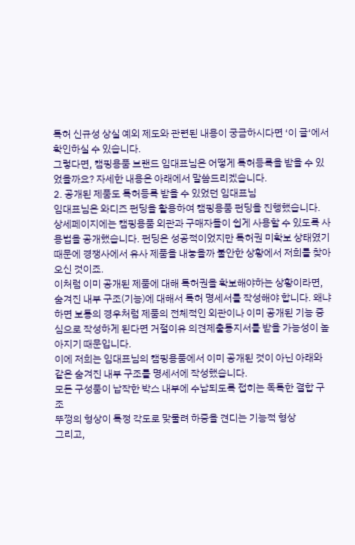특허 신규성 상실 예외 제도와 관련된 내용이 궁금하시다면 ‘이 글‘에서 확인하실 수 있습니다.
그렇다면, 캠핑용품 브랜드 임대표님은 어떻게 특허등록을 받을 수 있었을까요? 자세한 내용은 아래에서 말씀드리겠습니다.
2. 공개된 제품도 특허등록 받을 수 있었던 임대표님
임대표님은 와디즈 펀딩을 활용하여 캠핑용품 펀딩을 진행했습니다. 상세페이지에는 캠핑용품 외관과 구매자들이 쉽게 사용할 수 있도록 사용법을 공개했습니다. 펀딩은 성공적이었지만 특허권 미확보 상태였기 때문에 경쟁사에서 유사 제품을 내놓을까 불안한 상황에서 저희를 찾아오신 것이죠.
이처럼 이미 공개된 제품에 대해 특허권을 확보해야하는 상황이라면, 숨겨진 내부 구조(기능)에 대해서 특허 명세서를 작성해야 합니다. 왜냐하면 보통의 경우처럼 제품의 전체적인 외관이나 이미 공개된 기능 중심으로 작성하게 된다면 거절이유 의견제출통지서를 받을 가능성이 높아지기 때문입니다.
이에 저희는 임대표님의 캠핑용품에서 이미 공개된 것이 아닌 아래와 같은 숨겨진 내부 구조를 명세서에 작성했습니다.
모든 구성품이 납작한 박스 내부에 수납되도록 접히는 독특한 결합 구조
뚜껑의 형상이 특정 각도로 맞물려 하중을 견디는 기능적 형상
그리고,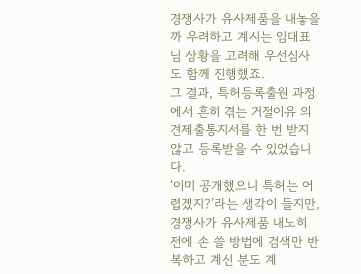경쟁사가 유사제품을 내놓을까 우려하고 계시는 임대표님 상황을 고려해 우선심사도 함께 진행했죠.
그 결과, 특허등록출원 과정에서 흔히 겪는 거절이유 의견제출통지서를 한 번 받지 않고 등록받을 수 있었습니다.
‘이미 공개했으니 특허는 어렵겠지?’라는 생각이 들지만, 경쟁사가 유사제품 내노히 전에 손 쓸 방법에 검색만 반복하고 계신 분도 계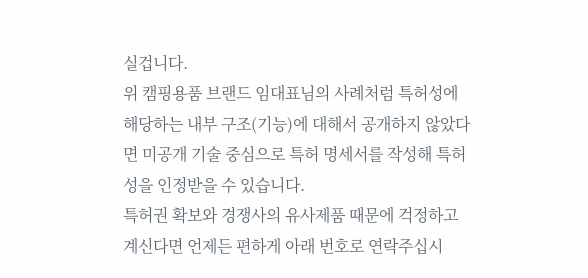실겁니다.
위 캠핑용품 브랜드 임대표님의 사례처럼 특허성에 해당하는 내부 구조(기능)에 대해서 공개하지 않았다면 미공개 기술 중심으로 특허 명세서를 작성해 특허성을 인정받을 수 있습니다.
특허권 확보와 경쟁사의 유사제품 때문에 걱정하고 계신다면 언제든 편하게 아래 번호로 연락주십시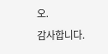오.
감사합니다.